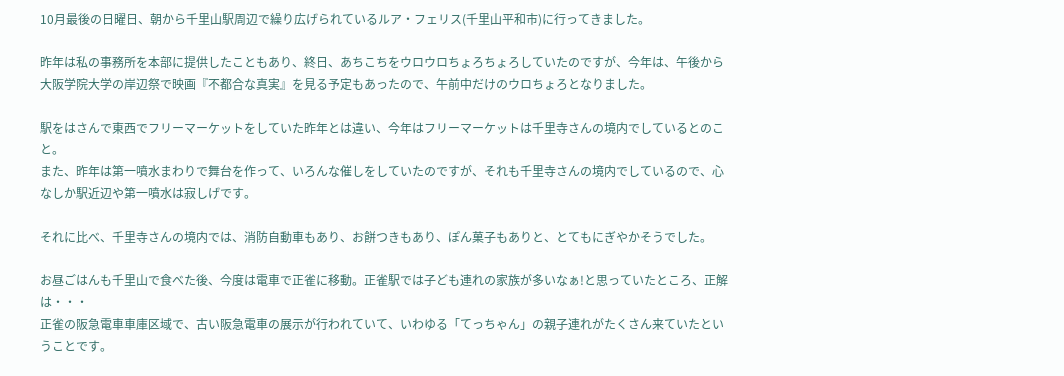10月最後の日曜日、朝から千里山駅周辺で繰り広げられているルア・フェリス(千里山平和市)に行ってきました。

昨年は私の事務所を本部に提供したこともあり、終日、あちこちをウロウロちょろちょろしていたのですが、今年は、午後から大阪学院大学の岸辺祭で映画『不都合な真実』を見る予定もあったので、午前中だけのウロちょろとなりました。

駅をはさんで東西でフリーマーケットをしていた昨年とは違い、今年はフリーマーケットは千里寺さんの境内でしているとのこと。
また、昨年は第一噴水まわりで舞台を作って、いろんな催しをしていたのですが、それも千里寺さんの境内でしているので、心なしか駅近辺や第一噴水は寂しげです。

それに比べ、千里寺さんの境内では、消防自動車もあり、お餅つきもあり、ぽん菓子もありと、とてもにぎやかそうでした。

お昼ごはんも千里山で食べた後、今度は電車で正雀に移動。正雀駅では子ども連れの家族が多いなぁ!と思っていたところ、正解は・・・
正雀の阪急電車車庫区域で、古い阪急電車の展示が行われていて、いわゆる「てっちゃん」の親子連れがたくさん来ていたということです。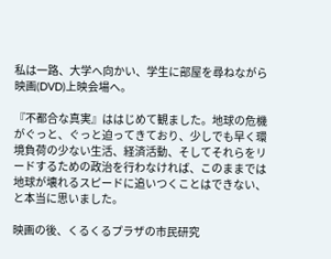私は一路、大学へ向かい、学生に部屋を尋ねながら映画(DVD)上映会場へ。

『不都合な真実』ははじめて観ました。地球の危機がぐっと、ぐっと迫ってきており、少しでも早く環境負荷の少ない生活、経済活動、そしてそれらをリードするための政治を行わなければ、このままでは地球が壊れるスピードに追いつくことはできない、と本当に思いました。

映画の後、くるくるプラザの市民研究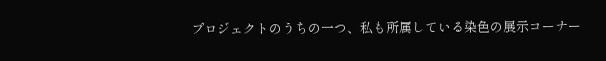プロジェクトのうちの一つ、私も所属している染色の展示コーナー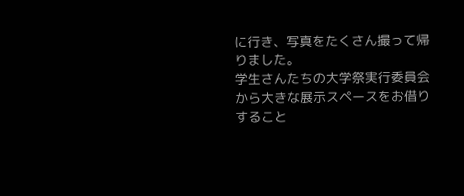に行き、写真をたくさん撮って帰りました。
学生さんたちの大学祭実行委員会から大きな展示スペースをお借りすること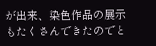が出来、染色作品の展示もたくさんできたのでと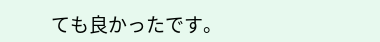ても良かったです。